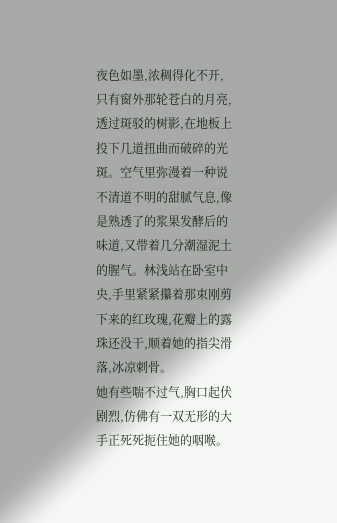夜色如墨,浓稠得化不开,只有窗外那轮苍白的月亮,透过斑驳的树影,在地板上投下几道扭曲而破碎的光斑。空气里弥漫着一种说不清道不明的甜腻气息,像是熟透了的浆果发酵后的味道,又带着几分潮湿泥土的腥气。林浅站在卧室中央,手里紧紧攥着那束刚剪下来的红玫瑰,花瓣上的露珠还没干,顺着她的指尖滑落,冰凉刺骨。
她有些喘不过气,胸口起伏剧烈,仿佛有一双无形的大手正死死扼住她的咽喉。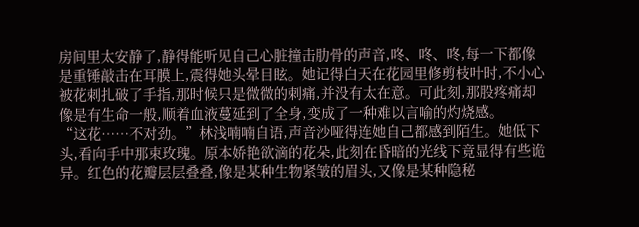房间里太安静了,静得能听见自己心脏撞击肋骨的声音,咚、咚、咚,每一下都像是重锤敲击在耳膜上,震得她头晕目眩。她记得白天在花园里修剪枝叶时,不小心被花刺扎破了手指,那时候只是微微的刺痛,并没有太在意。可此刻,那股疼痛却像是有生命一般,顺着血液蔓延到了全身,变成了一种难以言喻的灼烧感。
“这花……不对劲。”林浅喃喃自语,声音沙哑得连她自己都感到陌生。她低下头,看向手中那束玫瑰。原本娇艳欲滴的花朵,此刻在昏暗的光线下竟显得有些诡异。红色的花瓣层层叠叠,像是某种生物紧皱的眉头,又像是某种隐秘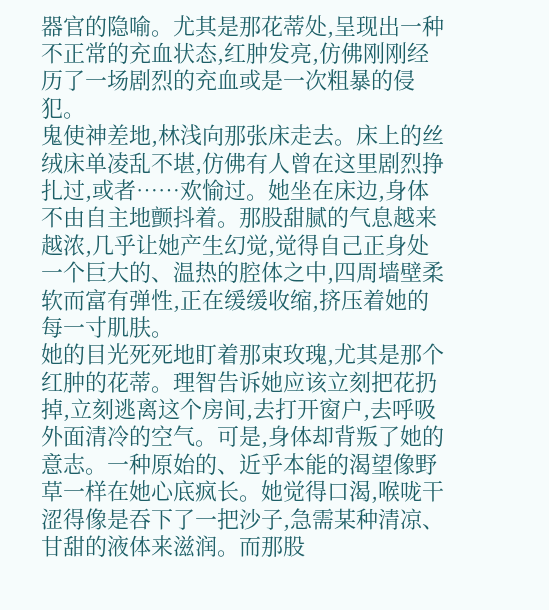器官的隐喻。尤其是那花蒂处,呈现出一种不正常的充血状态,红肿发亮,仿佛刚刚经历了一场剧烈的充血或是一次粗暴的侵犯。
鬼使神差地,林浅向那张床走去。床上的丝绒床单凌乱不堪,仿佛有人曾在这里剧烈挣扎过,或者……欢愉过。她坐在床边,身体不由自主地颤抖着。那股甜腻的气息越来越浓,几乎让她产生幻觉,觉得自己正身处一个巨大的、温热的腔体之中,四周墙壁柔软而富有弹性,正在缓缓收缩,挤压着她的每一寸肌肤。
她的目光死死地盯着那束玫瑰,尤其是那个红肿的花蒂。理智告诉她应该立刻把花扔掉,立刻逃离这个房间,去打开窗户,去呼吸外面清冷的空气。可是,身体却背叛了她的意志。一种原始的、近乎本能的渴望像野草一样在她心底疯长。她觉得口渴,喉咙干涩得像是吞下了一把沙子,急需某种清凉、甘甜的液体来滋润。而那股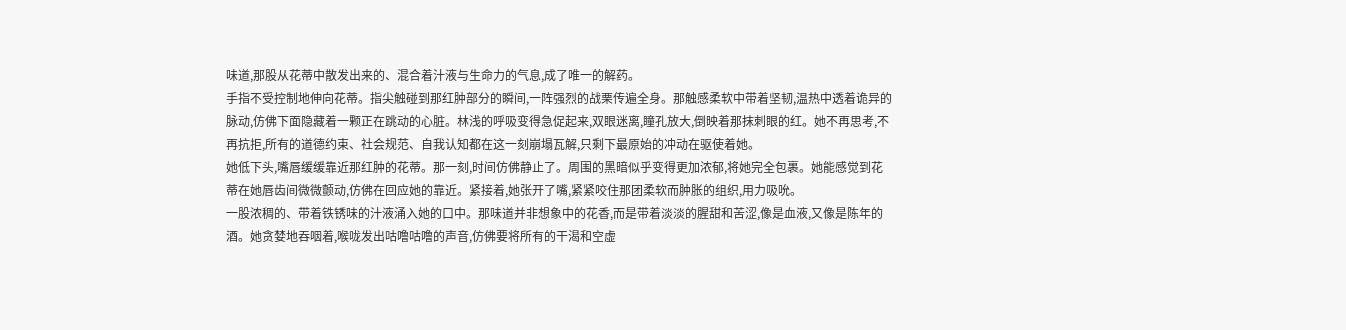味道,那股从花蒂中散发出来的、混合着汁液与生命力的气息,成了唯一的解药。
手指不受控制地伸向花蒂。指尖触碰到那红肿部分的瞬间,一阵强烈的战栗传遍全身。那触感柔软中带着坚韧,温热中透着诡异的脉动,仿佛下面隐藏着一颗正在跳动的心脏。林浅的呼吸变得急促起来,双眼迷离,瞳孔放大,倒映着那抹刺眼的红。她不再思考,不再抗拒,所有的道德约束、社会规范、自我认知都在这一刻崩塌瓦解,只剩下最原始的冲动在驱使着她。
她低下头,嘴唇缓缓靠近那红肿的花蒂。那一刻,时间仿佛静止了。周围的黑暗似乎变得更加浓郁,将她完全包裹。她能感觉到花蒂在她唇齿间微微颤动,仿佛在回应她的靠近。紧接着,她张开了嘴,紧紧咬住那团柔软而肿胀的组织,用力吸吮。
一股浓稠的、带着铁锈味的汁液涌入她的口中。那味道并非想象中的花香,而是带着淡淡的腥甜和苦涩,像是血液,又像是陈年的酒。她贪婪地吞咽着,喉咙发出咕噜咕噜的声音,仿佛要将所有的干渴和空虚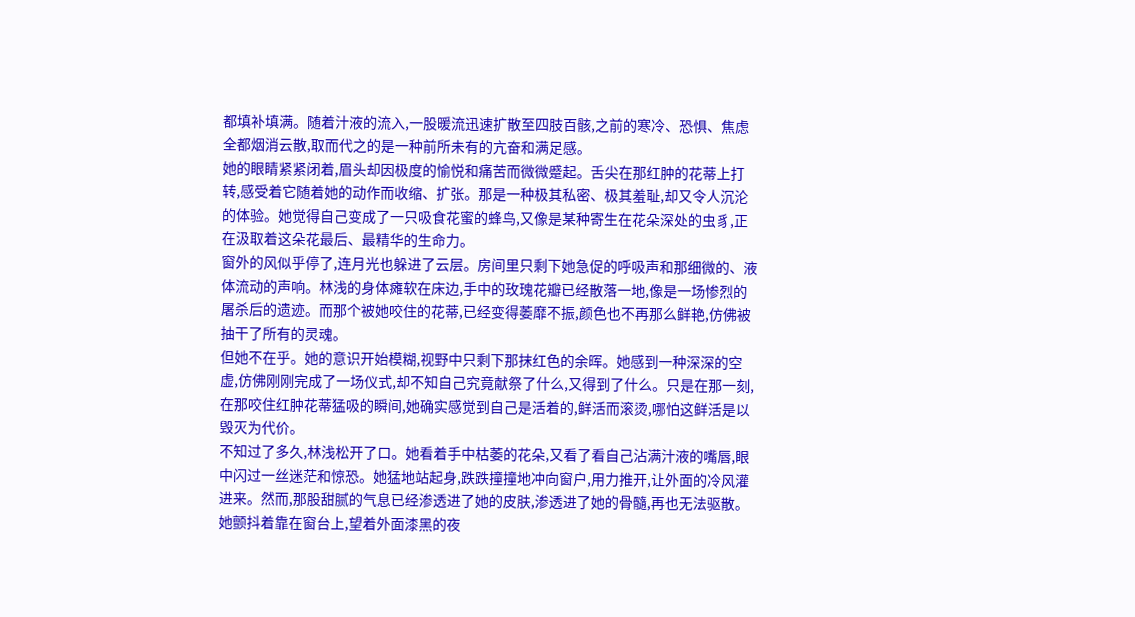都填补填满。随着汁液的流入,一股暖流迅速扩散至四肢百骸,之前的寒冷、恐惧、焦虑全都烟消云散,取而代之的是一种前所未有的亢奋和满足感。
她的眼睛紧紧闭着,眉头却因极度的愉悦和痛苦而微微蹙起。舌尖在那红肿的花蒂上打转,感受着它随着她的动作而收缩、扩张。那是一种极其私密、极其羞耻,却又令人沉沦的体验。她觉得自己变成了一只吸食花蜜的蜂鸟,又像是某种寄生在花朵深处的虫豸,正在汲取着这朵花最后、最精华的生命力。
窗外的风似乎停了,连月光也躲进了云层。房间里只剩下她急促的呼吸声和那细微的、液体流动的声响。林浅的身体瘫软在床边,手中的玫瑰花瓣已经散落一地,像是一场惨烈的屠杀后的遗迹。而那个被她咬住的花蒂,已经变得萎靡不振,颜色也不再那么鲜艳,仿佛被抽干了所有的灵魂。
但她不在乎。她的意识开始模糊,视野中只剩下那抹红色的余晖。她感到一种深深的空虚,仿佛刚刚完成了一场仪式,却不知自己究竟献祭了什么,又得到了什么。只是在那一刻,在那咬住红肿花蒂猛吸的瞬间,她确实感觉到自己是活着的,鲜活而滚烫,哪怕这鲜活是以毁灭为代价。
不知过了多久,林浅松开了口。她看着手中枯萎的花朵,又看了看自己沾满汁液的嘴唇,眼中闪过一丝迷茫和惊恐。她猛地站起身,跌跌撞撞地冲向窗户,用力推开,让外面的冷风灌进来。然而,那股甜腻的气息已经渗透进了她的皮肤,渗透进了她的骨髓,再也无法驱散。她颤抖着靠在窗台上,望着外面漆黑的夜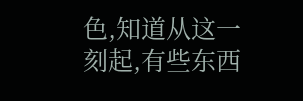色,知道从这一刻起,有些东西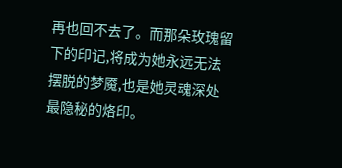再也回不去了。而那朵玫瑰留下的印记,将成为她永远无法摆脱的梦魇,也是她灵魂深处最隐秘的烙印。